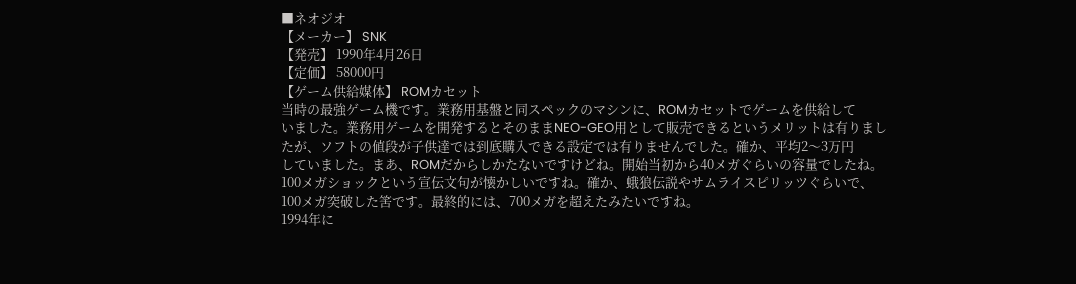■ネオジオ
【メーカー】 SNK
【発売】 1990年4月26日
【定価】 58000円
【ゲーム供給媒体】 ROMカセット
当時の最強ゲーム機です。業務用基盤と同スペックのマシンに、ROMカセットでゲームを供給して
いました。業務用ゲームを開発するとそのままNEO-GEO用として販売できるというメリットは有りまし
たが、ソフトの値段が子供達では到底購入できる設定では有りませんでした。確か、平均2〜3万円
していました。まあ、ROMだからしかたないですけどね。開始当初から40メガぐらいの容量でしたね。
100メガショックという宣伝文句が懐かしいですね。確か、蛾狼伝説やサムライスピリッツぐらいで、
100メガ突破した筈です。最終的には、700メガを超えたみたいですね。
1994年に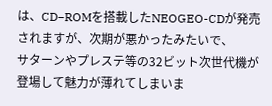は、CD−ROMを搭載したNEOGEO-CDが発売されますが、次期が悪かったみたいで、
サターンやプレステ等の32ビット次世代機が登場して魅力が薄れてしまいま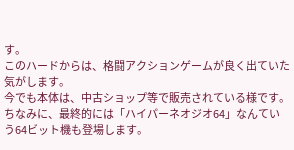す。
このハードからは、格闘アクションゲームが良く出ていた気がします。
今でも本体は、中古ショップ等で販売されている様です。
ちなみに、最終的には「ハイパーネオジオ64」なんていう64ビット機も登場します。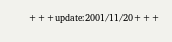+++update:2001/11/20+++